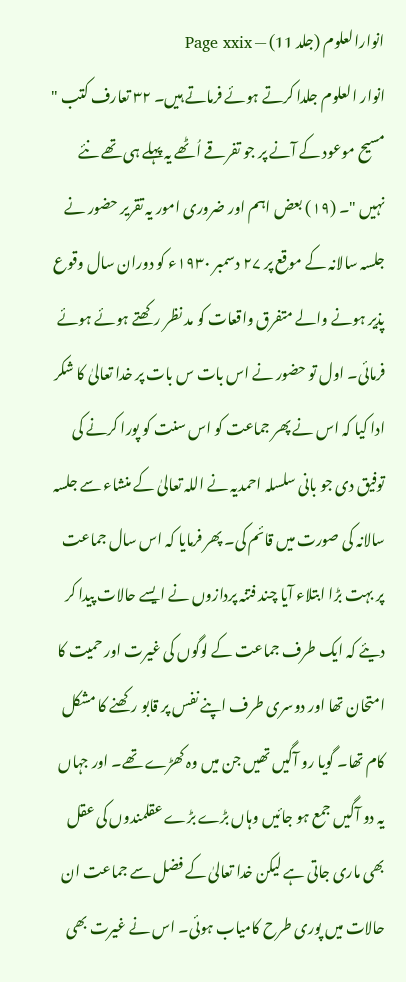انوارالعلوم (جلد 11) — Page xxix
انوار العلوم جلدا کرتے ہوئے فرماتے ہیں۔ ۳۲ تعارف کتب " مسیح موعود کے آنے پر جو تفرقے اُٹھے یہ پہلے ہی تھے نئے نہیں "۔ (۱۹) بعض اہم اور ضروری امور یہ تقریر حضور نے جلسہ سالانہ کے موقع پر ۲۷ دسمبر ۱۹۳۰ء کو دوران سال وقوع پذیر ہونے والے متفرق واقعات کو مد نظر رکھتے ہوئے ہوئے فرمائی۔ اول تو حضور نے اس بات س بات پر خدا تعالیٰ کا شکر ادا کیا کہ اس نے پھر جماعت کو اس سنت کو پورا کرنے کی توفیق دی جو بانی سلسلہ احمدیہ نے اللہ تعالیٰ کے منشاء سے جلسہ سالانہ کی صورت میں قائم کی۔ پھر فرمایا کہ اس سال جماعت پر بہت بڑا ابتلاء آیا چند فتنہ پردازوں نے ایسے حالات پیدا کر دیئے کہ ایک طرف جماعت کے لوگوں کی غیرت اور حمیت کا امتحان تھا اور دوسری طرف اپنے نفس پر قابو رکھنے کا مشکل کام تھا۔ گویا رو آگیں تھیں جن میں وہ کھڑے تھے۔ اور جہاں یہ دو آگیں جمع ہو جائیں وہاں بڑے بڑے عقلمندوں کی عقل بھی ماری جاتی ہے لیکن خدا تعالیٰ کے فضل سے جماعت ان حالات میں پوری طرح کامیاب ہوئی۔ اس نے غیرت بھی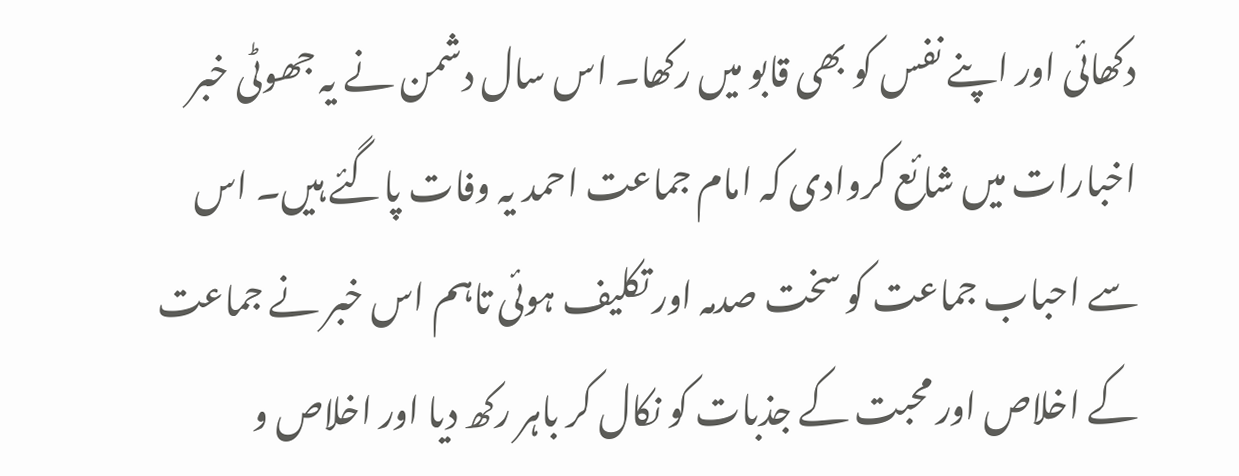دکھائی اور اپنے نفس کو بھی قابو میں رکھا۔ اس سال دشمن نے یہ جھوٹی خبر اخبارات میں شائع کروادی کہ امام جماعت احمد یہ وفات پاگئے ہیں۔ اس سے احباب جماعت کو سخت صدمہ اور تکلیف ہوئی تاہم اس خبر نے جماعت کے اخلاص اور محبت کے جذبات کو نکال کر باہر رکھ دیا اور اخلاص و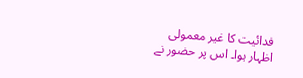فدائیت کا غیر معمولی اظہار ہوا۔ اس پر حضور نے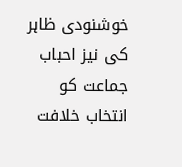خوشنودی ظاہر کی نیز احباب جماعت کو انتخاب خلافت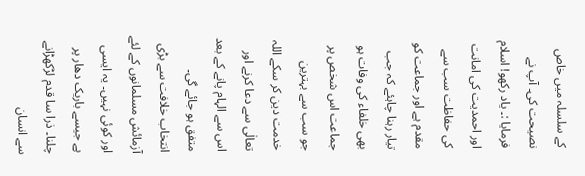کے سلسلہ میں خاص نصیحت کی۔ آپ نے فرمایا :۔ یاد رکھو! اسلام اور احمدیت کی امانت کی حفاظت سب سے مقدم ہے اور جماعت کو تیار رہنا چاہئے کہ جب بھی خلفاء کی وفات ہو جماعت اس شخص پر جو سب سے بہترین خدمت دین کر سکے اللہ تعالٰی سے دعا کرنے اور اس سے الہام پانے کے بعد متفق ہو جائے گی۔ انتخاب خلافت سے بڑی آزمائش مسلمانوں کے لئے اور کوئی نہیں۔ یہ ایسی ہے جیسے باریک دھار پر چلنا۔ ذرا سا قدم لڑکھڑانے سے انسان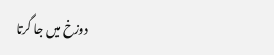دوزخ میں جا گرتا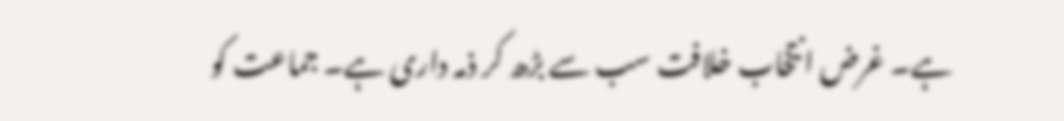ہے۔ غرض انتخاب خلافت سب سے بڑھ کر ذمہ داری ہے۔ جماعت کو